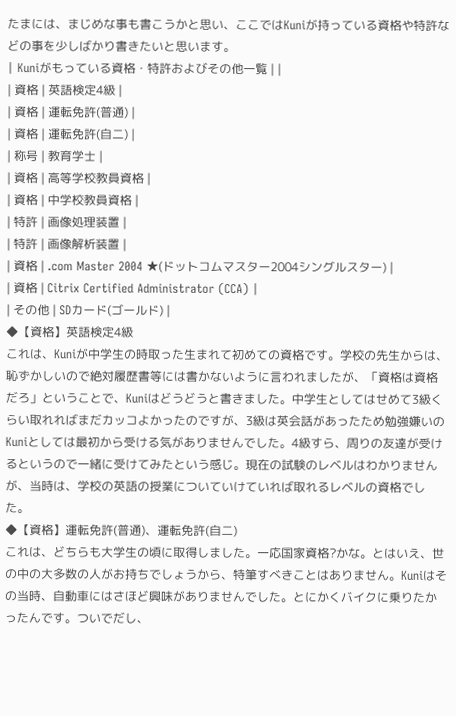たまには、まじめな事も書こうかと思い、ここではKuniが持っている資格や特許などの事を少しばかり書きたいと思います。
| Kuniがもっている資格・特許およびその他一覧 | |
| 資格 | 英語検定4級 |
| 資格 | 運転免許(普通) |
| 資格 | 運転免許(自二) |
| 称号 | 教育学士 |
| 資格 | 高等学校教員資格 |
| 資格 | 中学校教員資格 |
| 特許 | 画像処理装置 |
| 特許 | 画像解析装置 |
| 資格 | .com Master 2004 ★(ドットコムマスター2004シングルスター) |
| 資格 | Citrix Certified Administrator (CCA) |
| その他 | SDカード(ゴールド) |
◆【資格】英語検定4級
これは、Kuniが中学生の時取った生まれて初めての資格です。学校の先生からは、恥ずかしいので絶対履歴書等には書かないように言われましたが、「資格は資格だろ」ということで、Kuniはどうどうと書きました。中学生としてはせめて3級くらい取れればまだカッコよかったのですが、3級は英会話があったため勉強嫌いのKuniとしては最初から受ける気がありませんでした。4級すら、周りの友達が受けるというので一緒に受けてみたという感じ。現在の試験のレベルはわかりませんが、当時は、学校の英語の授業についていけていれば取れるレベルの資格でした。
◆【資格】運転免許(普通)、運転免許(自二)
これは、どちらも大学生の頃に取得しました。一応国家資格?かな。とはいえ、世の中の大多数の人がお持ちでしょうから、特筆すべきことはありません。Kuniはその当時、自動車にはさほど興味がありませんでした。とにかくバイクに乗りたかったんです。ついでだし、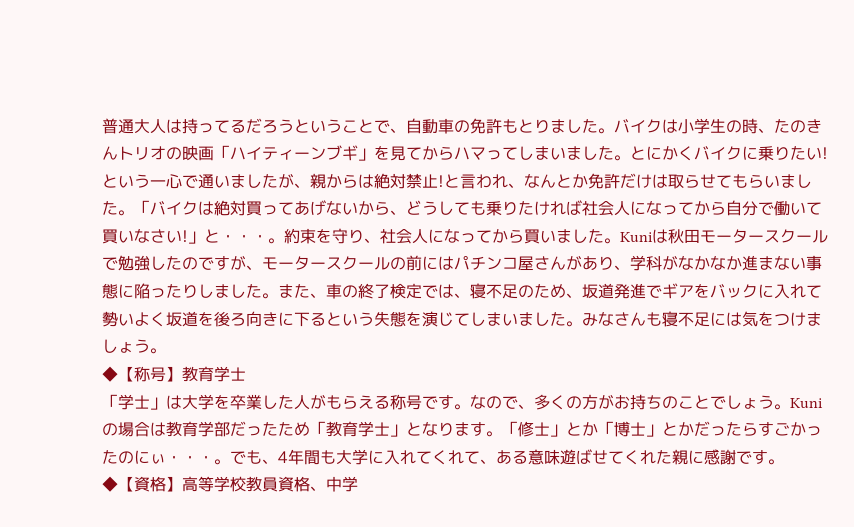普通大人は持ってるだろうということで、自動車の免許もとりました。バイクは小学生の時、たのきんトリオの映画「ハイティーンブギ」を見てからハマってしまいました。とにかくバイクに乗りたい!という一心で通いましたが、親からは絶対禁止!と言われ、なんとか免許だけは取らせてもらいました。「バイクは絶対買ってあげないから、どうしても乗りたければ社会人になってから自分で働いて買いなさい!」と・・・。約束を守り、社会人になってから買いました。Kuniは秋田モータースクールで勉強したのですが、モータースクールの前にはパチンコ屋さんがあり、学科がなかなか進まない事態に陥ったりしました。また、車の終了検定では、寝不足のため、坂道発進でギアをバックに入れて勢いよく坂道を後ろ向きに下るという失態を演じてしまいました。みなさんも寝不足には気をつけましょう。
◆【称号】教育学士
「学士」は大学を卒業した人がもらえる称号です。なので、多くの方がお持ちのことでしょう。Kuniの場合は教育学部だったため「教育学士」となります。「修士」とか「博士」とかだったらすごかったのにぃ・・・。でも、4年間も大学に入れてくれて、ある意味遊ばせてくれた親に感謝です。
◆【資格】高等学校教員資格、中学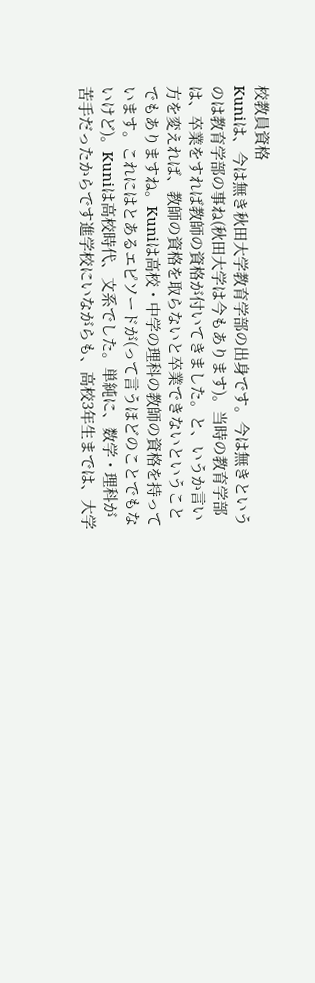校教員資格
Kuniは、今は無き秋田大学教育学部の出身です。今は無きというのは教育学部の事ね(秋田大学は今もあります)。当時の教育学部は、卒業をすれば教師の資格が付いてきました。と、いうか言い方を変えれば、教師の資格を取らないと卒業できないということでもありますね。Kuniは高校・中学の理科の教師の資格を持っています。これにはとあるエピソードが(って言うほどのことでもないけど)。Kuniは高校時代、文系でした。単純に、数学・理科が苦手だったからです進学校にいながらも、高校3年生までは、大学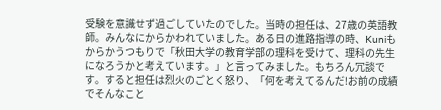受験を意識せず過ごしていたのでした。当時の担任は、27歳の英語教師。みんなにからかわれていました。ある日の進路指導の時、Kuniもからかうつもりで「秋田大学の教育学部の理科を受けて、理科の先生になろうかと考えています。」と言ってみました。もちろん冗談です。すると担任は烈火のごとく怒り、「何を考えてるんだ!お前の成績でそんなこと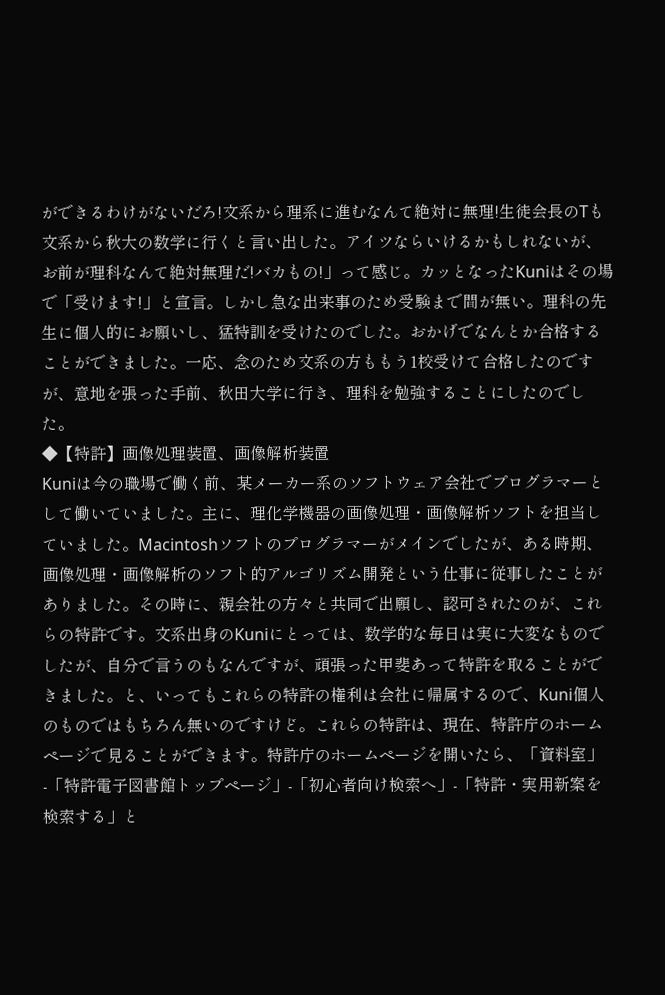ができるわけがないだろ!文系から理系に進むなんて絶対に無理!生徒会長のTも文系から秋大の数学に行くと言い出した。アイツならいけるかもしれないが、お前が理科なんて絶対無理だ!バカもの!」って感じ。カッとなったKuniはその場で「受けます!」と宣言。しかし急な出来事のため受験まで間が無い。理科の先生に個人的にお願いし、猛特訓を受けたのでした。おかげでなんとか合格することができました。一応、念のため文系の方ももう1校受けて合格したのですが、意地を張った手前、秋田大学に行き、理科を勉強することにしたのでした。
◆【特許】画像処理装置、画像解析装置
Kuniは今の職場で働く前、某メーカー系のソフトウェア会社でプログラマーとして働いていました。主に、理化学機器の画像処理・画像解析ソフトを担当していました。Macintoshソフトのプログラマーがメインでしたが、ある時期、画像処理・画像解析のソフト的アルゴリズム開発という仕事に従事したことがありました。その時に、親会社の方々と共同で出願し、認可されたのが、これらの特許です。文系出身のKuniにとっては、数学的な毎日は実に大変なものでしたが、自分で言うのもなんですが、頑張った甲斐あって特許を取ることができました。と、いってもこれらの特許の権利は会社に帰属するので、Kuni個人のものではもちろん無いのですけど。これらの特許は、現在、特許庁のホームページで見ることができます。特許庁のホームページを開いたら、「資料室」-「特許電子図書館トップページ」-「初心者向け検索へ」-「特許・実用新案を検索する」と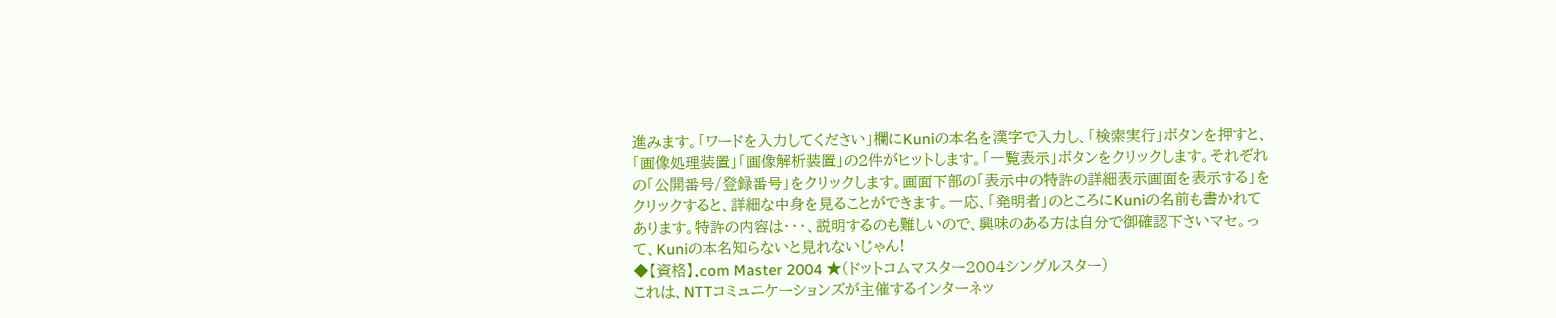進みます。「ワードを入力してください」欄にKuniの本名を漢字で入力し、「検索実行」ボタンを押すと、「画像処理装置」「画像解析装置」の2件がヒットします。「一覧表示」ボタンをクリックします。それぞれの「公開番号/登録番号」をクリックします。画面下部の「表示中の特許の詳細表示画面を表示する」をクリックすると、詳細な中身を見ることができます。一応、「発明者」のところにKuniの名前も書かれてあります。特許の内容は・・・、説明するのも難しいので、興味のある方は自分で御確認下さいマセ。って、Kuniの本名知らないと見れないじゃん!
◆【資格】.com Master 2004 ★(ドットコムマスター2004シングルスター)
これは、NTTコミュニケーションズが主催するインターネッ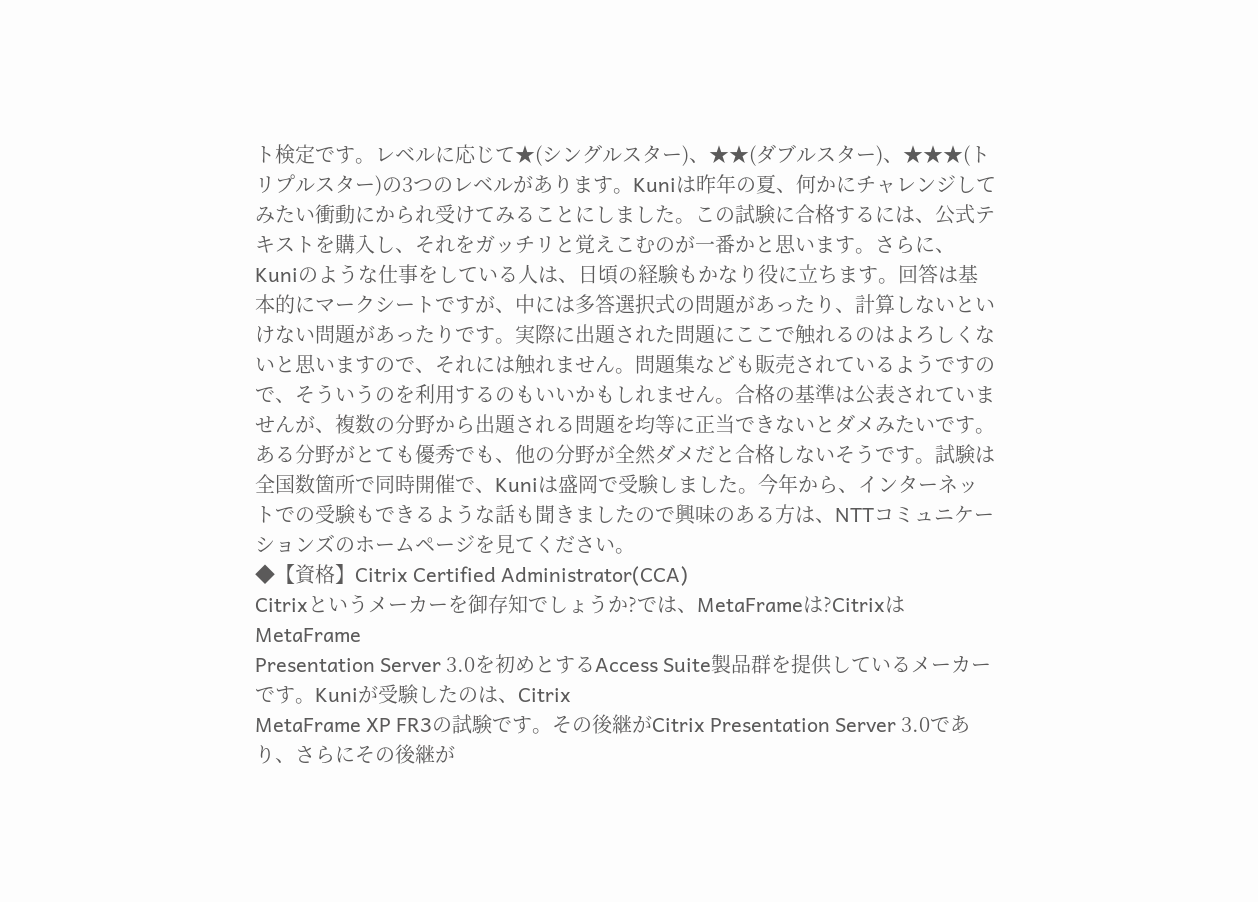ト検定です。レベルに応じて★(シングルスター)、★★(ダブルスター)、★★★(トリプルスター)の3つのレベルがあります。Kuniは昨年の夏、何かにチャレンジしてみたい衝動にかられ受けてみることにしました。この試験に合格するには、公式テキストを購入し、それをガッチリと覚えこむのが一番かと思います。さらに、Kuniのような仕事をしている人は、日頃の経験もかなり役に立ちます。回答は基本的にマークシートですが、中には多答選択式の問題があったり、計算しないといけない問題があったりです。実際に出題された問題にここで触れるのはよろしくないと思いますので、それには触れません。問題集なども販売されているようですので、そういうのを利用するのもいいかもしれません。合格の基準は公表されていませんが、複数の分野から出題される問題を均等に正当できないとダメみたいです。ある分野がとても優秀でも、他の分野が全然ダメだと合格しないそうです。試験は全国数箇所で同時開催で、Kuniは盛岡で受験しました。今年から、インターネットでの受験もできるような話も聞きましたので興味のある方は、NTTコミュニケーションズのホームページを見てください。
◆【資格】Citrix Certified Administrator(CCA)
Citrixというメーカーを御存知でしょうか?では、MetaFrameは?CitrixはMetaFrame
Presentation Server 3.0を初めとするAccess Suite製品群を提供しているメーカーです。Kuniが受験したのは、Citrix
MetaFrame XP FR3の試験です。その後継がCitrix Presentation Server 3.0であり、さらにその後継が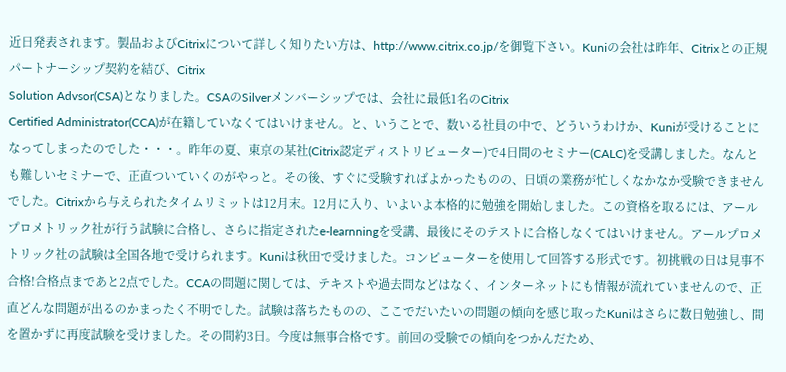近日発表されます。製品およびCitrixについて詳しく知りたい方は、http://www.citrix.co.jp/を御覧下さい。Kuniの会社は昨年、Citrixとの正規パートナーシップ契約を結び、Citrix
Solution Advsor(CSA)となりました。CSAのSilverメンバーシップでは、会社に最低1名のCitrix
Certified Administrator(CCA)が在籍していなくてはいけません。と、いうことで、数いる社員の中で、どういうわけか、Kuniが受けることになってしまったのでした・・・。昨年の夏、東京の某社(Citrix認定ディストリビューター)で4日間のセミナー(CALC)を受講しました。なんとも難しいセミナーで、正直ついていくのがやっと。その後、すぐに受験すればよかったものの、日頃の業務が忙しくなかなか受験できませんでした。Citrixから与えられたタイムリミットは12月末。12月に入り、いよいよ本格的に勉強を開始しました。この資格を取るには、アールプロメトリック社が行う試験に合格し、さらに指定されたe-learnningを受講、最後にそのテストに合格しなくてはいけません。アールプロメトリック社の試験は全国各地で受けられます。Kuniは秋田で受けました。コンピューターを使用して回答する形式です。初挑戦の日は見事不合格!合格点まであと2点でした。CCAの問題に関しては、テキストや過去問などはなく、インターネットにも情報が流れていませんので、正直どんな問題が出るのかまったく不明でした。試験は落ちたものの、ここでだいたいの問題の傾向を感じ取ったKuniはさらに数日勉強し、間を置かずに再度試験を受けました。その間約3日。今度は無事合格です。前回の受験での傾向をつかんだため、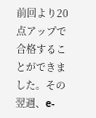前回より20点アップで合格することができました。その翌週、e-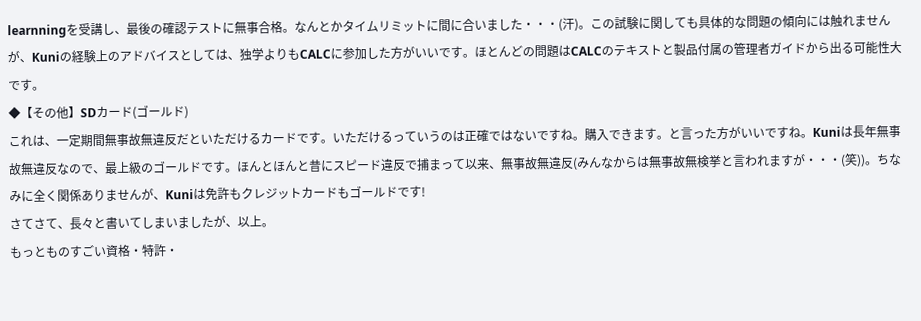learnningを受講し、最後の確認テストに無事合格。なんとかタイムリミットに間に合いました・・・(汗)。この試験に関しても具体的な問題の傾向には触れませんが、Kuniの経験上のアドバイスとしては、独学よりもCALCに参加した方がいいです。ほとんどの問題はCALCのテキストと製品付属の管理者ガイドから出る可能性大です。
◆【その他】SDカード(ゴールド)
これは、一定期間無事故無違反だといただけるカードです。いただけるっていうのは正確ではないですね。購入できます。と言った方がいいですね。Kuniは長年無事故無違反なので、最上級のゴールドです。ほんとほんと昔にスピード違反で捕まって以来、無事故無違反(みんなからは無事故無検挙と言われますが・・・(笑))。ちなみに全く関係ありませんが、Kuniは免許もクレジットカードもゴールドです!
さてさて、長々と書いてしまいましたが、以上。
もっとものすごい資格・特許・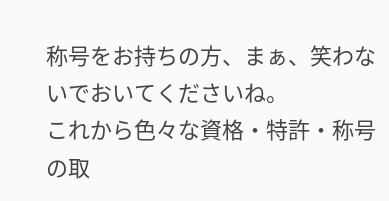称号をお持ちの方、まぁ、笑わないでおいてくださいね。
これから色々な資格・特許・称号の取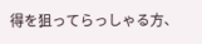得を狙ってらっしゃる方、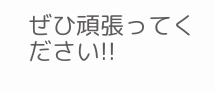ぜひ頑張ってください!!